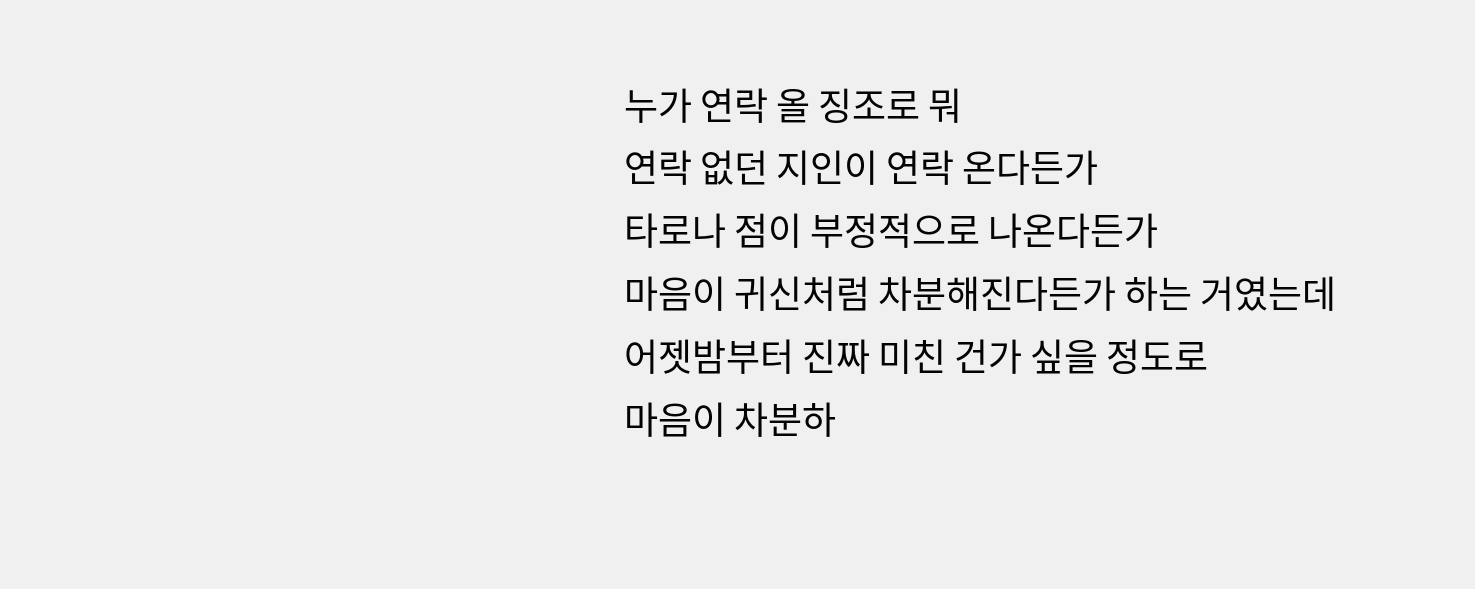누가 연락 올 징조로 뭐
연락 없던 지인이 연락 온다든가
타로나 점이 부정적으로 나온다든가
마음이 귀신처럼 차분해진다든가 하는 거였는데
어젯밤부터 진짜 미친 건가 싶을 정도로
마음이 차분하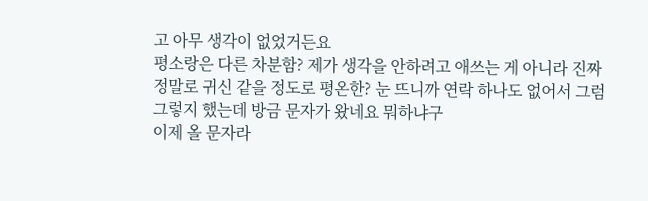고 아무 생각이 없었거든요
평소랑은 다른 차분함? 제가 생각을 안하려고 애쓰는 게 아니라 진짜 정말로 귀신 같을 정도로 평온한? 눈 뜨니까 연락 하나도 없어서 그럼 그렇지 했는데 방금 문자가 왔네요 뭐하냐구
이제 올 문자라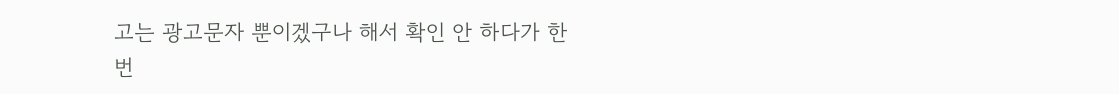고는 광고문자 뿐이겠구나 해서 확인 안 하다가 한 번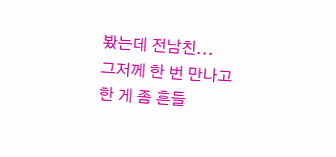봤는데 전남친...
그저께 한 번 만나고 한 게 좀 흔들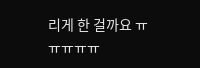리게 한 걸까요 ㅠㅠㅠㅠㅠ